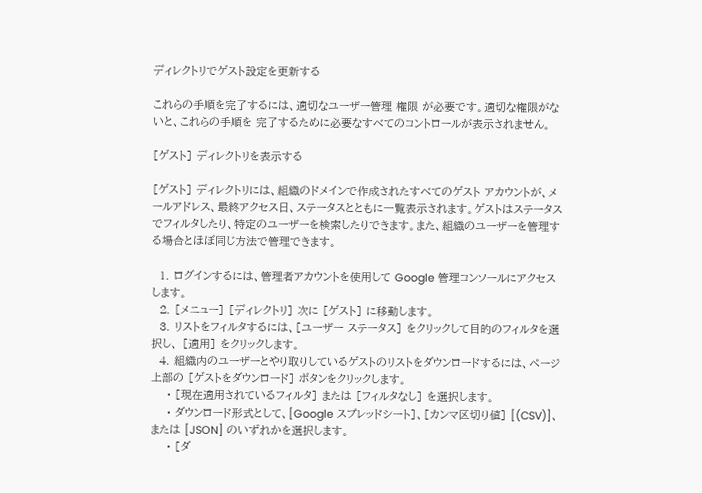ディレクトリでゲスト設定を更新する

これらの手順を完了するには、適切なユーザー管理 権限 が必要です。適切な権限がないと、これらの手順を 完了するために必要なすべてのコントロールが表示されません。

[ゲスト] ディレクトリを表示する

[ゲスト] ディレクトリには、組織のドメインで作成されたすべてのゲスト アカウントが、メールアドレス、最終アクセス日、ステータスとともに一覧表示されます。ゲストはステータスでフィルタしたり、特定のユーザーを検索したりできます。また、組織のユーザーを管理する場合とほぼ同じ方法で管理できます。

  1. ログインするには、管理者アカウントを使用して Google 管理コンソールにアクセスします。
  2. [メニュー] [ディレクトリ] 次に [ゲスト] に移動します。
  3. リストをフィルタするには、[ユーザー ステータス] をクリックして目的のフィルタを選択し、 [適用] をクリックします。
  4. 組織内のユーザーとやり取りしているゲストのリストをダウンロードするには、ページ上部の [ゲストをダウンロード] ボタンをクリックします。
    • [現在適用されているフィルタ] または [フィルタなし] を選択します。
    • ダウンロード形式として、[Google スプレッドシート]、[カンマ区切り値] [(CSV)]、または [JSON] のいずれかを選択します。
    • [ダ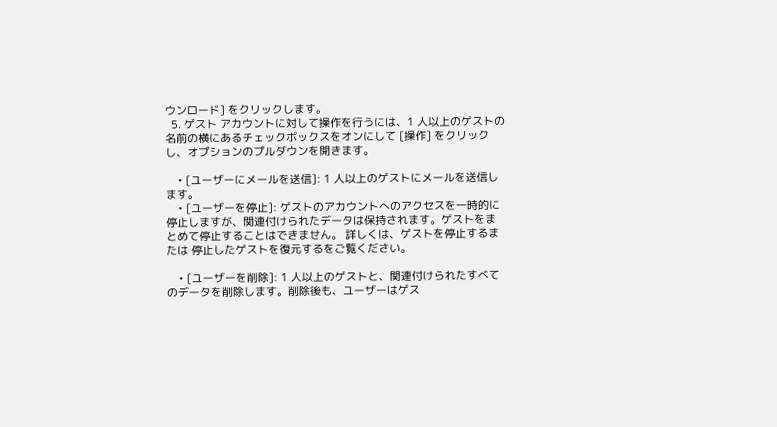ウンロード] をクリックします。
  5. ゲスト アカウントに対して操作を行うには、1 人以上のゲストの名前の横にあるチェックボックスをオンにして [操作] をクリックし、オプションのプルダウンを開きます。

    • [ユーザーにメールを送信]: 1 人以上のゲストにメールを送信します。
    • [ユーザーを停止]: ゲストのアカウントへのアクセスを一時的に停止しますが、関連付けられたデータは保持されます。ゲストをまとめて停止することはできません。 詳しくは、ゲストを停止するまたは 停止したゲストを復元するをご覧ください。

    • [ユーザーを削除]: 1 人以上のゲストと、関連付けられたすべてのデータを削除します。削除後も、ユーザーはゲス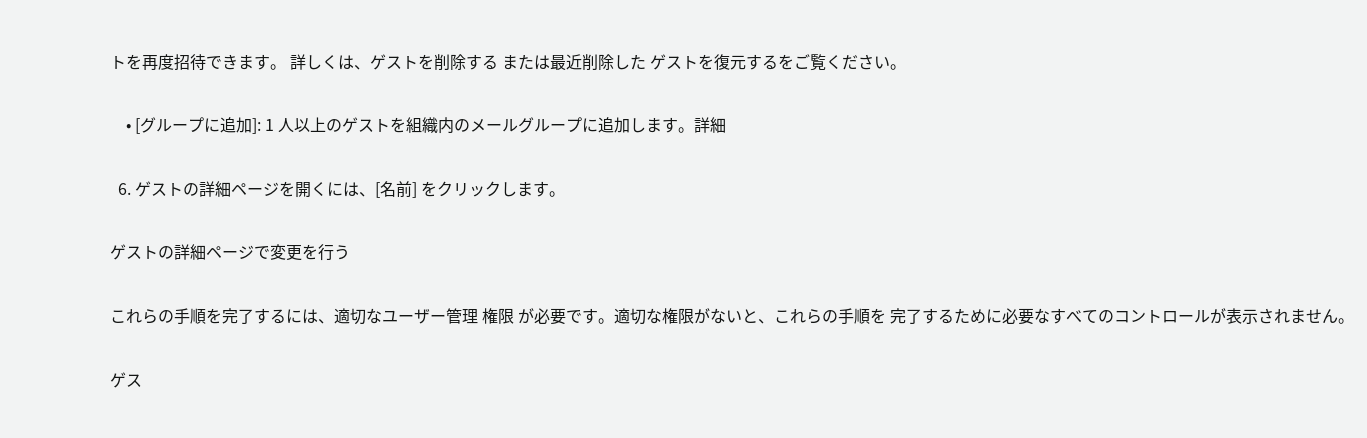トを再度招待できます。 詳しくは、ゲストを削除する または最近削除した ゲストを復元するをご覧ください。

    • [グループに追加]: 1 人以上のゲストを組織内のメールグループに追加します。詳細

  6. ゲストの詳細ページを開くには、[名前] をクリックします。

ゲストの詳細ページで変更を行う

これらの手順を完了するには、適切なユーザー管理 権限 が必要です。適切な権限がないと、これらの手順を 完了するために必要なすべてのコントロールが表示されません。

ゲス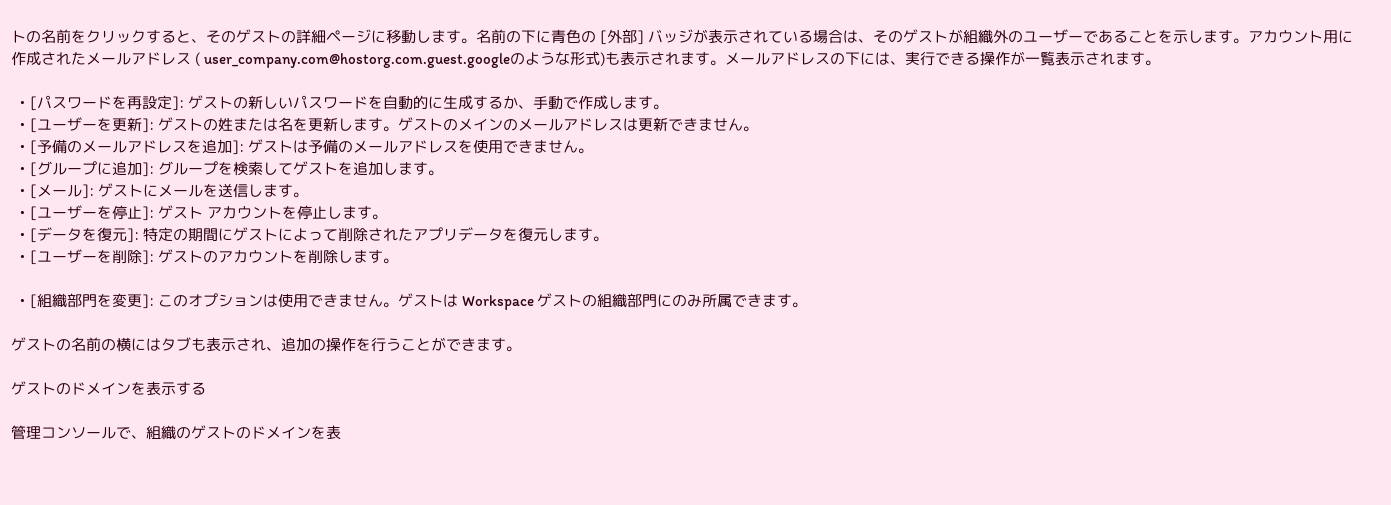トの名前をクリックすると、そのゲストの詳細ページに移動します。名前の下に青色の [外部] バッジが表示されている場合は、そのゲストが組織外のユーザーであることを示します。アカウント用に作成されたメールアドレス ( user_company.com@hostorg.com.guest.googleのような形式)も表示されます。メールアドレスの下には、実行できる操作が一覧表示されます。

  • [パスワードを再設定]: ゲストの新しいパスワードを自動的に生成するか、手動で作成します。
  • [ユーザーを更新]: ゲストの姓または名を更新します。ゲストのメインのメールアドレスは更新できません。
  • [予備のメールアドレスを追加]: ゲストは予備のメールアドレスを使用できません。
  • [グループに追加]: グループを検索してゲストを追加します。
  • [メール]: ゲストにメールを送信します。
  • [ユーザーを停止]: ゲスト アカウントを停止します。
  • [データを復元]: 特定の期間にゲストによって削除されたアプリデータを復元します。
  • [ユーザーを削除]: ゲストのアカウントを削除します。

  • [組織部門を変更]: このオプションは使用できません。ゲストは Workspace ゲストの組織部門にのみ所属できます。

ゲストの名前の横にはタブも表示され、追加の操作を行うことができます。

ゲストのドメインを表示する

管理コンソールで、組織のゲストのドメインを表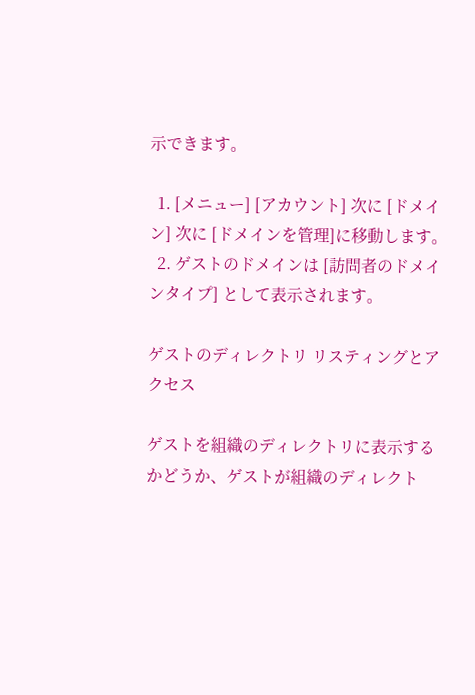示できます。

  1. [メニュー] [アカウント] 次に [ドメイン] 次に [ドメインを管理]に移動します。
  2. ゲストのドメインは [訪問者のドメインタイプ] として表示されます。

ゲストのディレクトリ リスティングとアクセス

ゲストを組織のディレクトリに表示するかどうか、ゲストが組織のディレクト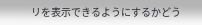リを表示できるようにするかどう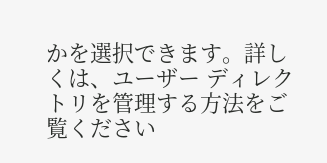かを選択できます。詳しくは、ユーザー ディレクトリを管理する方法をご覧ください